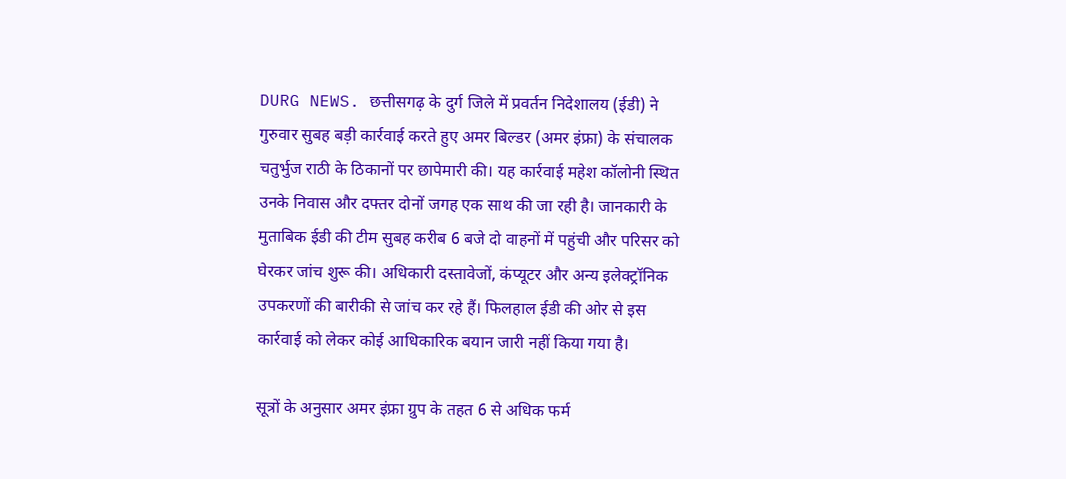DURG NEWS. छत्तीसगढ़ के दुर्ग जिले में प्रवर्तन निदेशालय (ईडी) ने गुरुवार सुबह बड़ी कार्रवाई करते हुए अमर बिल्डर (अमर इंफ्रा) के संचालक चतुर्भुज राठी के ठिकानों पर छापेमारी की। यह कार्रवाई महेश कॉलोनी स्थित उनके निवास और दफ्तर दोनों जगह एक साथ की जा रही है। जानकारी के मुताबिक ईडी की टीम सुबह करीब 6 बजे दो वाहनों में पहुंची और परिसर को घेरकर जांच शुरू की। अधिकारी दस्तावेजों, कंप्यूटर और अन्य इलेक्ट्रॉनिक उपकरणों की बारीकी से जांच कर रहे हैं। फिलहाल ईडी की ओर से इस कार्रवाई को लेकर कोई आधिकारिक बयान जारी नहीं किया गया है।

सूत्रों के अनुसार अमर इंफ्रा ग्रुप के तहत 6 से अधिक फर्म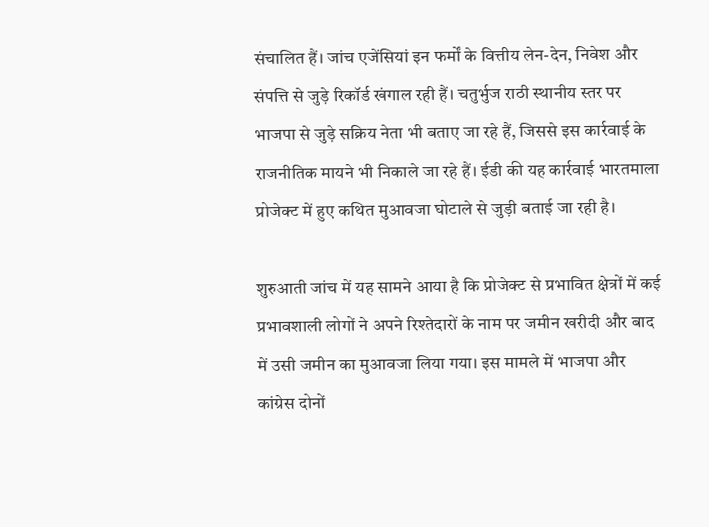संचालित हैं। जांच एजेंसियां इन फर्मों के वित्तीय लेन-देन, निवेश और संपत्ति से जुड़े रिकॉर्ड खंगाल रही हैं। चतुर्भुज राठी स्थानीय स्तर पर भाजपा से जुड़े सक्रिय नेता भी बताए जा रहे हैं, जिससे इस कार्रवाई के राजनीतिक मायने भी निकाले जा रहे हैं। ईडी की यह कार्रवाई भारतमाला प्रोजेक्ट में हुए कथित मुआवजा घोटाले से जुड़ी बताई जा रही है।

शुरुआती जांच में यह सामने आया है कि प्रोजेक्ट से प्रभावित क्षेत्रों में कई प्रभावशाली लोगों ने अपने रिश्तेदारों के नाम पर जमीन खरीदी और बाद में उसी जमीन का मुआवजा लिया गया। इस मामले में भाजपा और कांग्रेस दोनों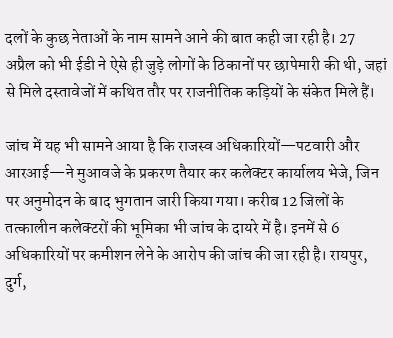दलों के कुछ नेताओं के नाम सामने आने की बात कही जा रही है। 27 अप्रैल को भी ईडी ने ऐसे ही जुड़े लोगों के ठिकानों पर छापेमारी की थी, जहां से मिले दस्तावेजों में कथित तौर पर राजनीतिक कड़ियों के संकेत मिले हैं।

जांच में यह भी सामने आया है कि राजस्व अधिकारियों—पटवारी और आरआई—ने मुआवजे के प्रकरण तैयार कर कलेक्टर कार्यालय भेजे, जिन पर अनुमोदन के बाद भुगतान जारी किया गया। करीब 12 जिलों के तत्कालीन कलेक्टरों की भूमिका भी जांच के दायरे में है। इनमें से 6 अधिकारियों पर कमीशन लेने के आरोप की जांच की जा रही है। रायपुर, दुर्ग,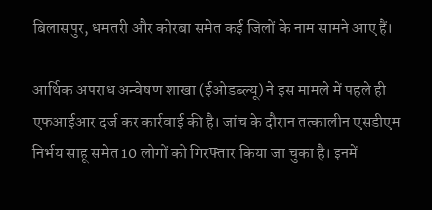बिलासपुर, धमतरी और कोरबा समेत कई जिलों के नाम सामने आए हैं।

आर्थिक अपराध अन्वेषण शाखा (ईओडब्ल्यू) ने इस मामले में पहले ही एफआईआर दर्ज कर कार्रवाई की है। जांच के दौरान तत्कालीन एसडीएम निर्भय साहू समेत 10 लोगों को गिरफ्तार किया जा चुका है। इनमें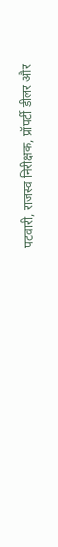पटवारी, राजस्व निरीक्षक, प्रॉपर्टी डीलर और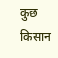कुछ किसान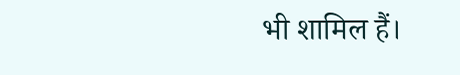भी शामिल हैं।